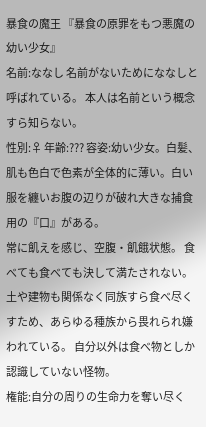暴食の魔王 『暴食の原罪をもつ悪魔の幼い少女』
名前:ななし 名前がないためにななしと呼ばれている。 本人は名前という概念すら知らない。
性別:♀ 年齢:??? 容姿:幼い少女。白髪、肌も色白で色素が全体的に薄い。白い服を纏いお腹の辺りが破れ大きな捕食用の『口』がある。
常に飢えを感じ、空腹・飢餓状態。 食べても食べても決して満たされない。 土や建物も関係なく同族すら食べ尽くすため、あらゆる種族から畏れられ嫌われている。 自分以外は食べ物としか認識していない怪物。
権能:自分の周りの生命力を奪い尽く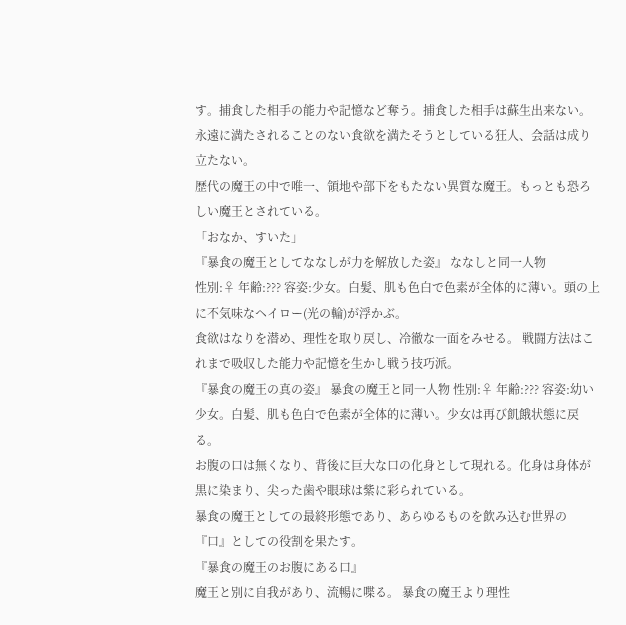す。捕食した相手の能力や記憶など奪う。捕食した相手は蘇生出来ない。
永遠に満たされることのない食欲を満たそうとしている狂人、会話は成り立たない。
歴代の魔王の中で唯一、領地や部下をもたない異質な魔王。もっとも恐ろしい魔王とされている。
「おなか、すいた」
『暴食の魔王としてななしが力を解放した姿』 ななしと同一人物
性別:♀ 年齢:??? 容姿:少女。白髪、肌も色白で色素が全体的に薄い。頭の上に不気味なヘイロー(光の輪)が浮かぶ。
食欲はなりを潜め、理性を取り戻し、冷徹な一面をみせる。 戦闘方法はこれまで吸収した能力や記憶を生かし戦う技巧派。
『暴食の魔王の真の姿』 暴食の魔王と同一人物 性別:♀ 年齢:??? 容姿:幼い少女。白髪、肌も色白で色素が全体的に薄い。少女は再び飢餓状態に戻る。
お腹の口は無くなり、背後に巨大な口の化身として現れる。化身は身体が黒に染まり、尖った歯や眼球は紫に彩られている。
暴食の魔王としての最終形態であり、あらゆるものを飲み込む世界の『口』としての役割を果たす。
『暴食の魔王のお腹にある口』
魔王と別に自我があり、流暢に喋る。 暴食の魔王より理性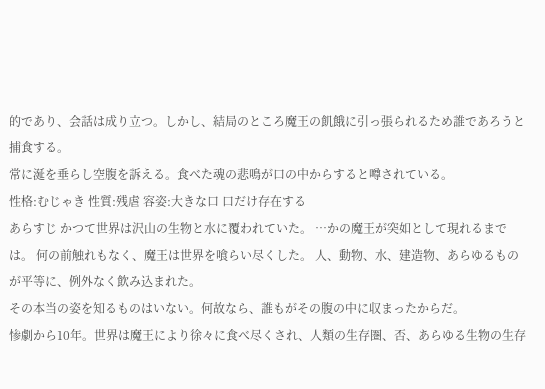的であり、会話は成り立つ。しかし、結局のところ魔王の飢餓に引っ張られるため誰であろうと捕食する。
常に涎を垂らし空腹を訴える。食べた魂の悲鳴が口の中からすると噂されている。
性格:むじゃき 性質:残虐 容姿:大きな口 口だけ存在する
あらすじ かつて世界は沢山の生物と水に覆われていた。 …かの魔王が突如として現れるまでは。 何の前触れもなく、魔王は世界を喰らい尽くした。 人、動物、水、建造物、あらゆるものが平等に、例外なく飲み込まれた。
その本当の姿を知るものはいない。何故なら、誰もがその腹の中に収まったからだ。
惨劇から10年。世界は魔王により徐々に食べ尽くされ、人類の生存圏、否、あらゆる生物の生存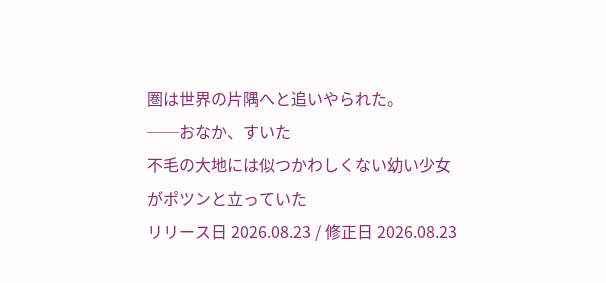圏は世界の片隅へと追いやられた。
──おなか、すいた
不毛の大地には似つかわしくない幼い少女がポツンと立っていた
リリース日 2026.08.23 / 修正日 2026.08.23